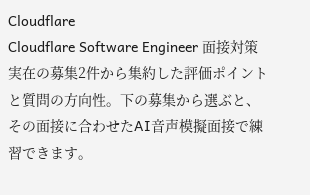Cloudflare
Cloudflare Software Engineer 面接対策
実在の募集2件から集約した評価ポイントと質問の方向性。下の募集から選ぶと、その面接に合わせたAI音声模擬面接で練習できます。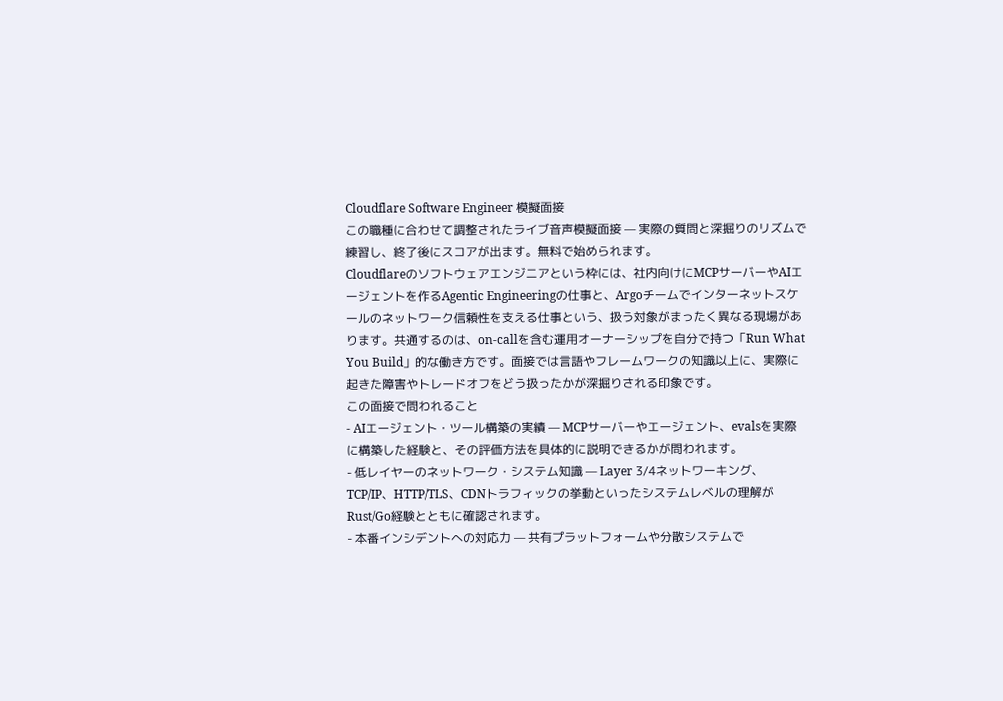Cloudflare Software Engineer 模擬面接
この職種に合わせて調整されたライブ音声模擬面接 — 実際の質問と深掘りのリズムで練習し、終了後にスコアが出ます。無料で始められます。
Cloudflareのソフトウェアエンジニアという枠には、社内向けにMCPサーバーやAIエージェントを作るAgentic Engineeringの仕事と、Argoチームでインターネットスケールのネットワーク信頼性を支える仕事という、扱う対象がまったく異なる現場があります。共通するのは、on-callを含む運用オーナーシップを自分で持つ「Run What You Build」的な働き方です。面接では言語やフレームワークの知識以上に、実際に起きた障害やトレードオフをどう扱ったかが深掘りされる印象です。
この面接で問われること
- AIエージェント・ツール構築の実績 — MCPサーバーやエージェント、evalsを実際に構築した経験と、その評価方法を具体的に説明できるかが問われます。
- 低レイヤーのネットワーク・システム知識 — Layer 3/4ネットワーキング、TCP/IP、HTTP/TLS、CDNトラフィックの挙動といったシステムレベルの理解がRust/Go経験とともに確認されます。
- 本番インシデントへの対応力 — 共有プラットフォームや分散システムで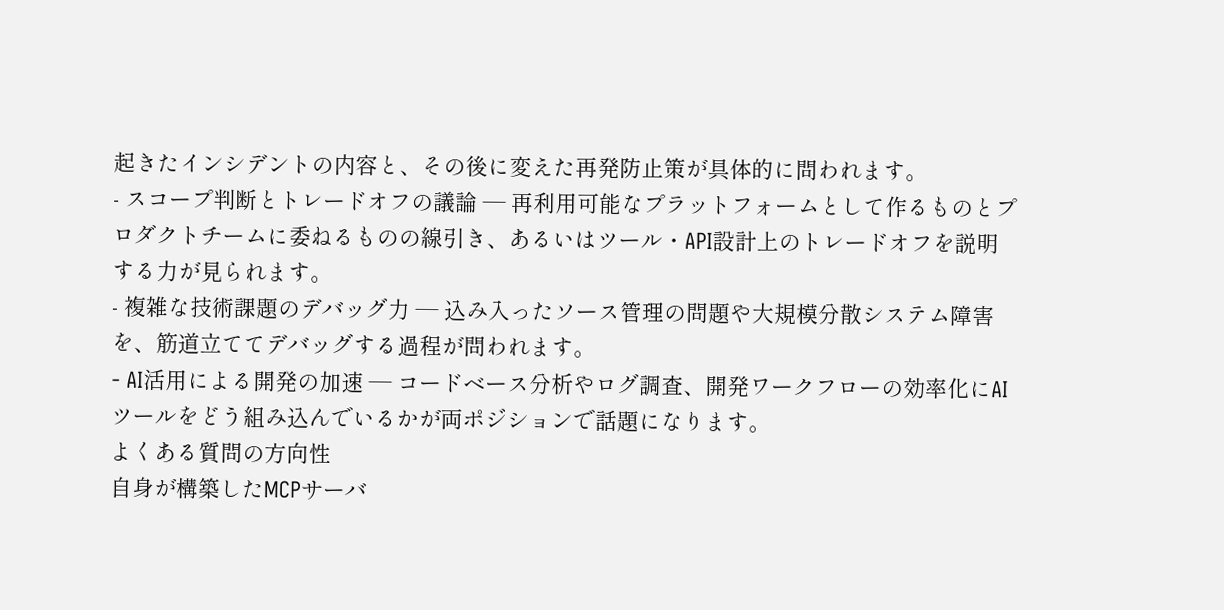起きたインシデントの内容と、その後に変えた再発防止策が具体的に問われます。
- スコープ判断とトレードオフの議論 — 再利用可能なプラットフォームとして作るものとプロダクトチームに委ねるものの線引き、あるいはツール・API設計上のトレードオフを説明する力が見られます。
- 複雑な技術課題のデバッグ力 — 込み入ったソース管理の問題や大規模分散システム障害を、筋道立ててデバッグする過程が問われます。
- AI活用による開発の加速 — コードベース分析やログ調査、開発ワークフローの効率化にAIツールをどう組み込んでいるかが両ポジションで話題になります。
よくある質問の方向性
自身が構築したMCPサーバ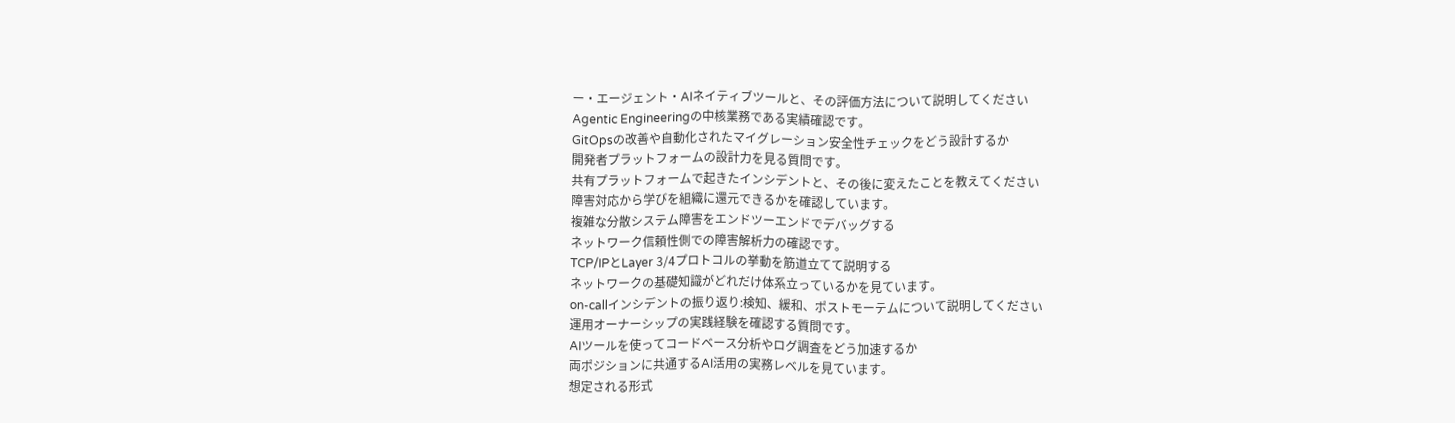ー・エージェント・AIネイティブツールと、その評価方法について説明してください
Agentic Engineeringの中核業務である実績確認です。
GitOpsの改善や自動化されたマイグレーション安全性チェックをどう設計するか
開発者プラットフォームの設計力を見る質問です。
共有プラットフォームで起きたインシデントと、その後に変えたことを教えてください
障害対応から学びを組織に還元できるかを確認しています。
複雑な分散システム障害をエンドツーエンドでデバッグする
ネットワーク信頼性側での障害解析力の確認です。
TCP/IPとLayer 3/4プロトコルの挙動を筋道立てて説明する
ネットワークの基礎知識がどれだけ体系立っているかを見ています。
on-callインシデントの振り返り:検知、緩和、ポストモーテムについて説明してください
運用オーナーシップの実践経験を確認する質問です。
AIツールを使ってコードベース分析やログ調査をどう加速するか
両ポジションに共通するAI活用の実務レベルを見ています。
想定される形式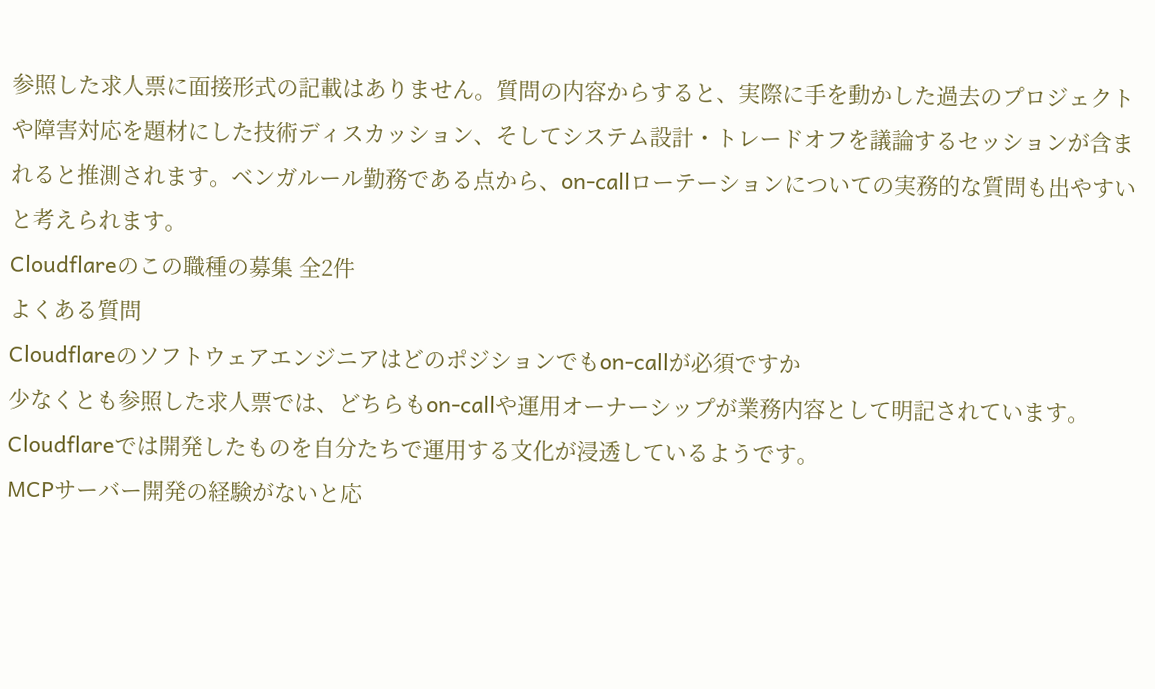参照した求人票に面接形式の記載はありません。質問の内容からすると、実際に手を動かした過去のプロジェクトや障害対応を題材にした技術ディスカッション、そしてシステム設計・トレードオフを議論するセッションが含まれると推測されます。ベンガルール勤務である点から、on-callローテーションについての実務的な質問も出やすいと考えられます。
Cloudflareのこの職種の募集 全2件
よくある質問
Cloudflareのソフトウェアエンジニアはどのポジションでもon-callが必須ですか
少なくとも参照した求人票では、どちらもon-callや運用オーナーシップが業務内容として明記されています。Cloudflareでは開発したものを自分たちで運用する文化が浸透しているようです。
MCPサーバー開発の経験がないと応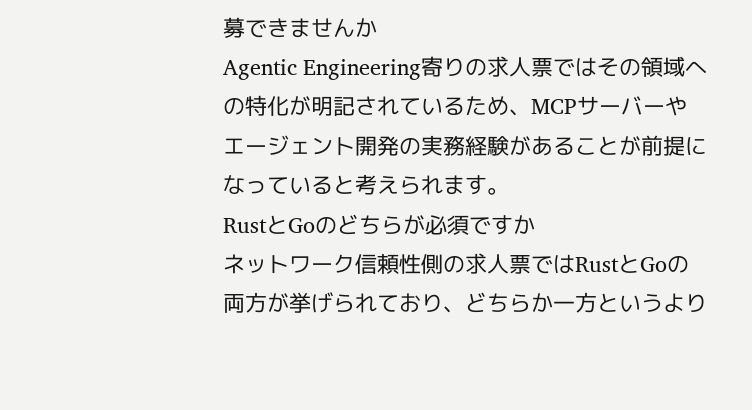募できませんか
Agentic Engineering寄りの求人票ではその領域への特化が明記されているため、MCPサーバーやエージェント開発の実務経験があることが前提になっていると考えられます。
RustとGoのどちらが必須ですか
ネットワーク信頼性側の求人票ではRustとGoの両方が挙げられており、どちらか一方というより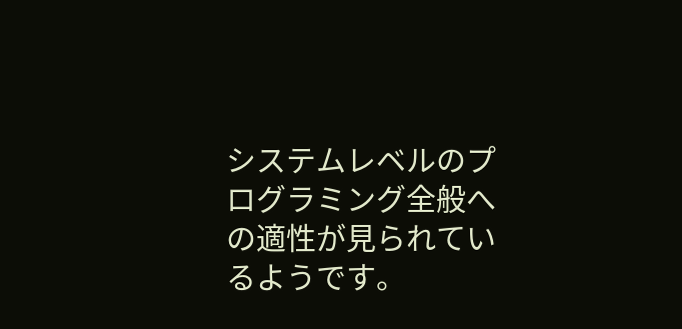システムレベルのプログラミング全般への適性が見られているようです。